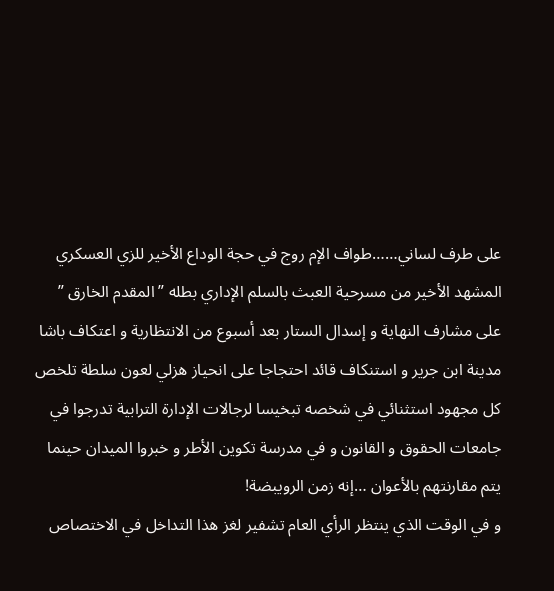على طرف لساني……طواف الإم روج في حجة الوداع الأخير للزي العسكري
المشهد الأخير من مسرحية العبث بالسلم الإداري بطله ” المقدم الخارق ” على مشارف النهاية و إسدال الستار بعد أسبوع من الانتظارية و اعتكاف باشا مدينة ابن جرير و استنكاف قائد احتجاجا على انحياز هزلي لعون سلطة تلخص كل مجهود استثنائي في شخصه تبخيسا لرجالات الإدارة الترابية تدرجوا في جامعات الحقوق و القانون و في مدرسة تكوين الأطر و خبروا الميدان حينما يتم مقارنتهم بالأعوان …إنه زمن الرويبضة!
و في الوقت الذي ينتظر الرأي العام تشفير لغز هذا التداخل في الاختصاص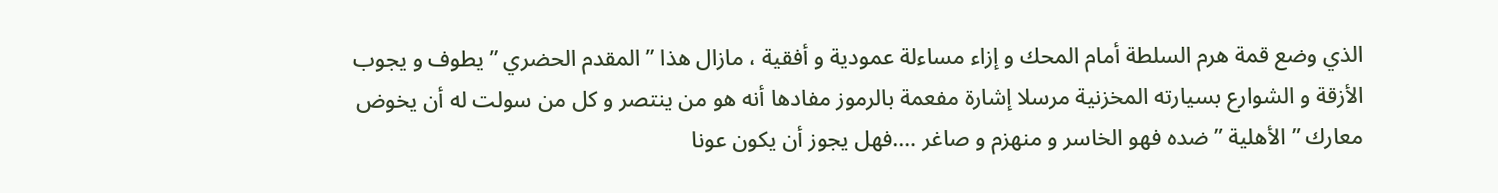الذي وضع قمة هرم السلطة أمام المحك و إزاء مساءلة عمودية و أفقية ، مازال هذا ” المقدم الحضري ” يطوف و يجوب الأزقة و الشوارع بسيارته المخزنية مرسلا إشارة مفعمة بالرموز مفادها أنه هو من ينتصر و كل من سولت له أن يخوض معارك ” الأهلية ” ضده فهو الخاسر و منهزم و صاغر ….فهل يجوز أن يكون عونا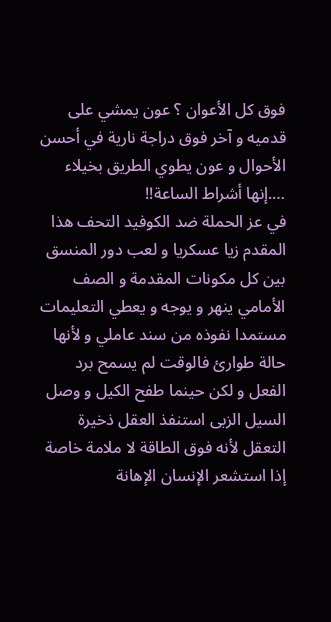فوق كل الأعوان ؟ عون يمشي على قدميه و آخر فوق دراجة نارية في أحسن الأحوال و عون يطوي الطريق بخيلاء ….إنها أشراط الساعة!!
في عز الحملة ضد الكوفيد التحف هذا المقدم زيا عسكريا و لعب دور المنسق بين كل مكونات المقدمة و الصف الأمامي ينهر و يوجه و يعطي التعليمات مستمدا نفوذه من سند عاملي و لأنها حالة طوارئ فالوقت لم يسمح برد الفعل و لكن حينما طفح الكيل و وصل السيل الزبى استنفذ العقل ذخيرة التعقل لأنه فوق الطاقة لا ملامة خاصة إذا استشعر الإنسان الإهانة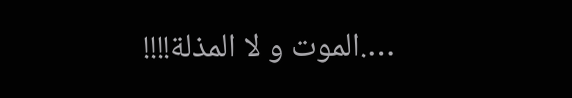….الموت و لا المذلة!!!!